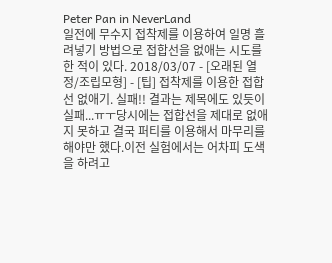Peter Pan in NeverLand
일전에 무수지 접착제를 이용하여 일명 흘려넣기 방법으로 접합선을 없애는 시도를 한 적이 있다. 2018/03/07 - [오래된 열정/조립모형] - [팁] 접착제를 이용한 접합선 없애기. 실패!! 결과는 제목에도 있듯이 실패...ㅠㅜ당시에는 접합선을 제대로 없애지 못하고 결국 퍼티를 이용해서 마무리를 해야만 했다.이전 실험에서는 어차피 도색을 하려고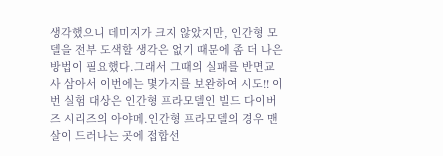생각했으니 데미지가 크지 않았지만, 인간형 모델을 전부 도색할 생각은 없기 때문에 좀 더 나은 방법이 필요했다.그래서 그때의 실패를 반면교사 삼아서 이번에는 몇가지를 보완하여 시도!! 이번 실험 대상은 인간형 프라모델인 빌드 다이버즈 시리즈의 아야메.인간형 프라모델의 경우 맨살이 드러나는 곳에 접합선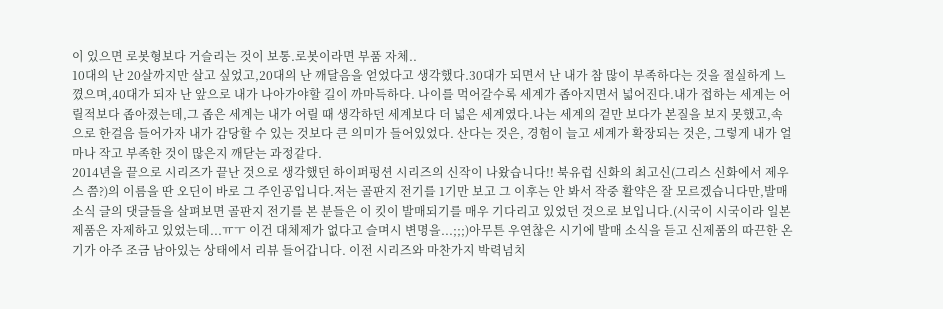이 있으면 로봇형보다 거슬리는 것이 보통.로봇이라면 부품 자체..
10대의 난 20살까지만 살고 싶었고,20대의 난 깨달음을 얻었다고 생각했다.30대가 되면서 난 내가 참 많이 부족하다는 것을 절실하게 느꼈으며,40대가 되자 난 앞으로 내가 나아가야할 길이 까마득하다. 나이를 먹어갈수록 세계가 좁아지면서 넓어진다.내가 접하는 세계는 어릴적보다 좁아졌는데,그 좁은 세계는 내가 어릴 때 생각하던 세계보다 더 넓은 세계였다.나는 세계의 겉만 보다가 본질을 보지 못했고,속으로 한걸음 들어가자 내가 감당할 수 있는 것보다 큰 의미가 들어있었다. 산다는 것은, 경험이 늘고 세계가 확장되는 것은, 그렇게 내가 얼마나 작고 부족한 것이 많은지 깨닫는 과정같다.
2014년을 끝으로 시리즈가 끝난 것으로 생각했던 하이퍼펑션 시리즈의 신작이 나왔습니다!! 북유럽 신화의 최고신(그리스 신화에서 제우스 쯤?)의 이름을 딴 오딘이 바로 그 주인공입니다.저는 골판지 전기를 1기만 보고 그 이후는 안 봐서 작중 활약은 잘 모르겠습니다만,발매 소식 글의 댓글들을 살펴보면 골판지 전기를 본 분들은 이 킷이 발매되기를 매우 기다리고 있었던 것으로 보입니다.(시국이 시국이라 일본 제품은 자제하고 있었는데...ㅠㅜ 이건 대체제가 없다고 슬며시 변명을...;;;)아무튼 우연찮은 시기에 발매 소식을 듣고 신제품의 따끈한 온기가 아주 조금 남아있는 상태에서 리뷰 들어갑니다. 이전 시리즈와 마찬가지 박력넘치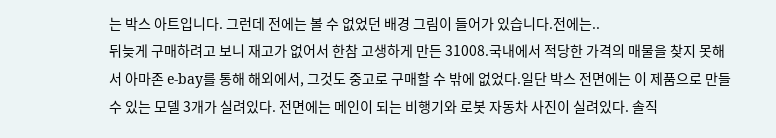는 박스 아트입니다. 그런데 전에는 볼 수 없었던 배경 그림이 들어가 있습니다.전에는..
뒤늦게 구매하려고 보니 재고가 없어서 한참 고생하게 만든 31008.국내에서 적당한 가격의 매물을 찾지 못해서 아마존 e-bay를 통해 해외에서, 그것도 중고로 구매할 수 밖에 없었다.일단 박스 전면에는 이 제품으로 만들 수 있는 모델 3개가 실려있다. 전면에는 메인이 되는 비행기와 로봇 자동차 사진이 실려있다. 솔직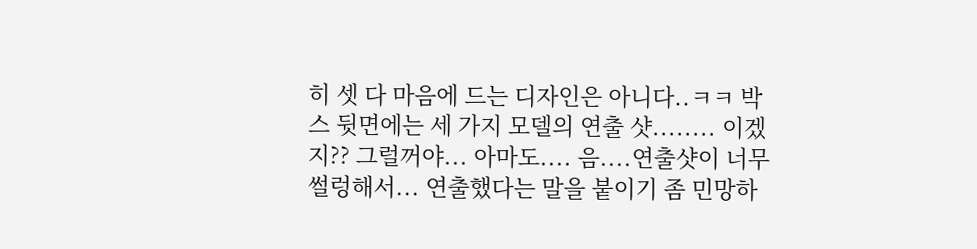히 셋 다 마음에 드는 디자인은 아니다..ㅋㅋ 박스 뒷면에는 세 가지 모델의 연출 샷........ 이겠지?? 그럴꺼야... 아마도.... 음....연출샷이 너무 썰렁해서... 연출했다는 말을 붙이기 좀 민망하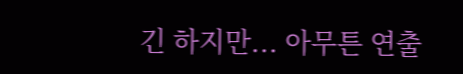긴 하지만... 아무튼 연출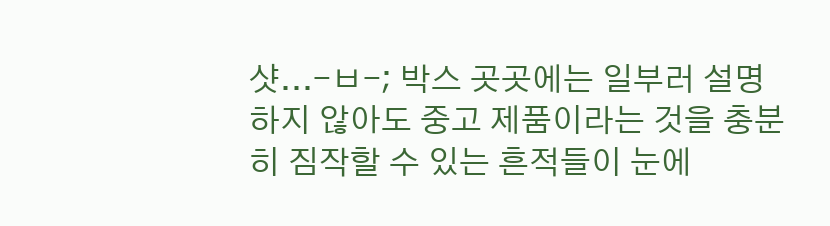샷...-ㅂ-; 박스 곳곳에는 일부러 설명하지 않아도 중고 제품이라는 것을 충분히 짐작할 수 있는 흔적들이 눈에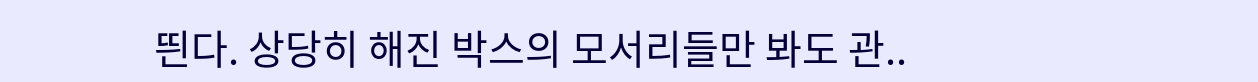띈다. 상당히 해진 박스의 모서리들만 봐도 관..